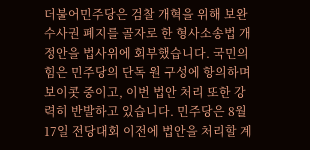더불어민주당은 검찰 개혁을 위해 보완수사권 폐지를 골자로 한 형사소송법 개정안을 법사위에 회부했습니다. 국민의힘은 민주당의 단독 원 구성에 항의하며 보이콧 중이고, 이번 법안 처리 또한 강력히 반발하고 있습니다. 민주당은 8월 17일 전당대회 이전에 법안을 처리할 계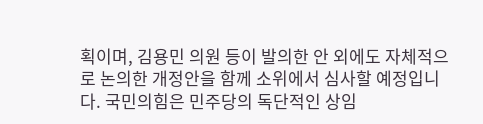획이며, 김용민 의원 등이 발의한 안 외에도 자체적으로 논의한 개정안을 함께 소위에서 심사할 예정입니다. 국민의힘은 민주당의 독단적인 상임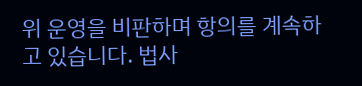위 운영을 비판하며 항의를 계속하고 있습니다. 법사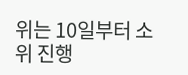위는 10일부터 소위 진행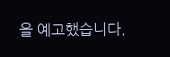을 예고했습니다.